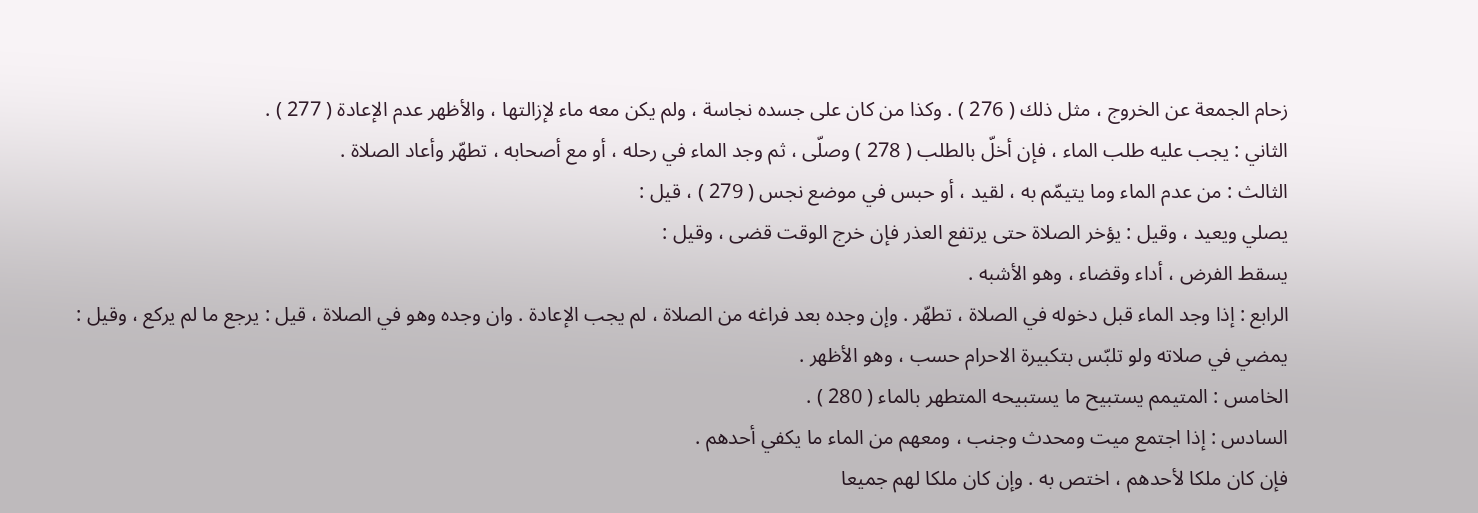زحام الجمعة عن الخروج ، مثل ذلك ( 276 ) . وكذا من كان على جسده نجاسة ، ولم يكن معه ماء لإزالتها ، والأظهر عدم الإعادة ( 277 ) .
الثاني : يجب عليه طلب الماء ، فإن أخلّ بالطلب ( 278 ) وصلّى ، ثم وجد الماء في رحله ، أو مع أصحابه ، تطهّر وأعاد الصلاة .
الثالث : من عدم الماء وما يتيمّم به ، لقيد ، أو حبس في موضع نجس ( 279 ) ، قيل :
يصلي ويعيد ، وقيل : يؤخر الصلاة حتى يرتفع العذر فإن خرج الوقت قضى ، وقيل :
يسقط الفرض ، أداء وقضاء ، وهو الأشبه .
الرابع : إذا وجد الماء قبل دخوله في الصلاة ، تطهّر . وإن وجده بعد فراغه من الصلاة ، لم يجب الإعادة . وان وجده وهو في الصلاة ، قيل : يرجع ما لم يركع ، وقيل :
يمضي في صلاته ولو تلبّس بتكبيرة الاحرام حسب ، وهو الأظهر .
الخامس : المتيمم يستبيح ما يستبيحه المتطهر بالماء ( 280 ) .
السادس : إذا اجتمع ميت ومحدث وجنب ، ومعهم من الماء ما يكفي أحدهم .
فإن كان ملكا لأحدهم ، اختص به . وإن كان ملكا لهم جميعا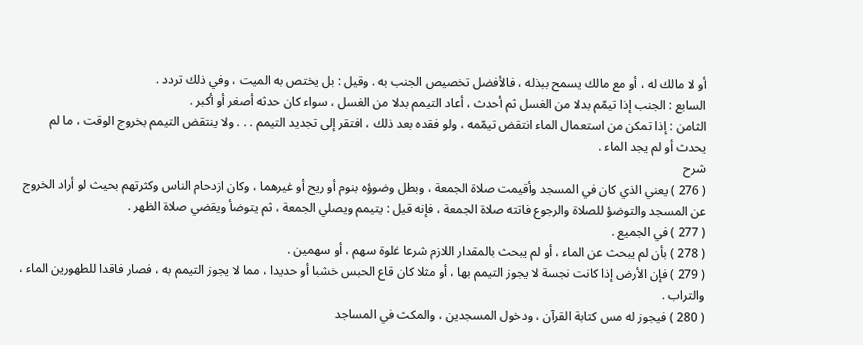أو لا مالك له ، أو مع مالك يسمح ببذله ، فالأفضل تخصيص الجنب به . وقيل : بل يختص به الميت ، وفي ذلك تردد .
السابع : الجنب إذا تيمّم بدلا من الغسل ثم أحدث ، أعاد التيمم بدلا من الغسل ، سواء كان حدثه أصغر أو أكبر .
الثامن : إذا تمكن من استعمال الماء انتقض تيمّمه ، ولو فقده بعد ذلك ، افتقر إلى تجديد التيمم . . . ولا ينتقض التيمم بخروج الوقت ، ما لم يحدث أو لم يجد الماء .
شرح
( 276 ) يعني الذي كان في المسجد وأقيمت صلاة الجمعة ، وبطل وضوؤه بنوم أو ريح أو غيرهما ، وكان ازدحام الناس وكثرتهم بحيث لو أراد الخروج عن المسجد والتوضؤ للصلاة والرجوع فاتته صلاة الجمعة ، فإنه قيل : يتيمم ويصلي الجمعة ، ثم يتوضأ ويقضي صلاة الظهر .
( 277 ) في الجميع .
( 278 ) بأن لم يبحث عن الماء ، أو لم يبحث بالمقدار اللازم شرعا غلوة سهم ، أو سهمين .
( 279 ) فإن الأرض إذا كانت نجسة لا يجوز التيمم بها ، أو مثلا كان قاع الحبس خشبا أو حديدا ، مما لا يجوز التيمم به ، فصار فاقدا للطهورين الماء ، والتراب .
( 280 ) فيجوز له مس كتابة القرآن ، ودخول المسجدين ، والمكث في المساجد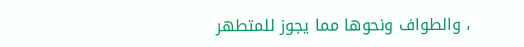، والطواف ونحوها مما يجوز للمتطهر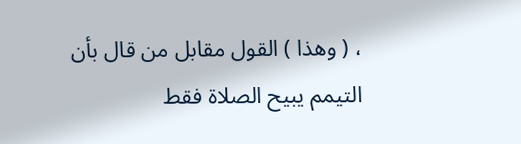، ( وهذا ) القول مقابل من قال بأن التيمم يبيح الصلاة فقط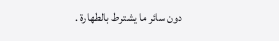دون سائر ما يشترط بالطهارة .